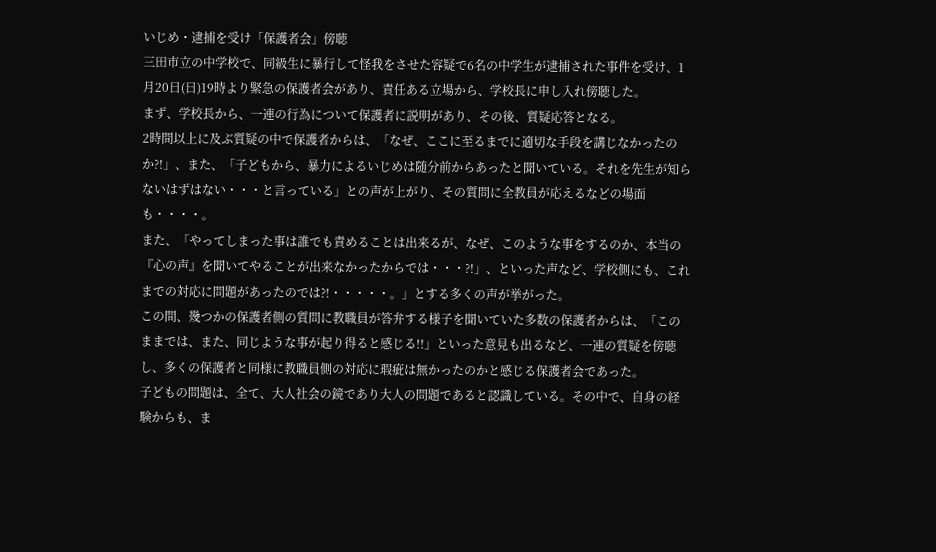いじめ・逮捕を受け「保護者会」傍聴
三田市立の中学校で、同級生に暴行して怪我をさせた容疑で6名の中学生が逮捕された事件を受け、1月20日(日)19時より緊急の保護者会があり、責任ある立場から、学校長に申し入れ傍聴した。
まず、学校長から、一連の行為について保護者に説明があり、その後、質疑応答となる。
2時間以上に及ぶ質疑の中で保護者からは、「なぜ、ここに至るまでに適切な手段を講じなかったのか?!」、また、「子どもから、暴力によるいじめは随分前からあったと聞いている。それを先生が知らないはずはない・・・と言っている」との声が上がり、その質問に全教員が応えるなどの場面も・・・・。
また、「やってしまった事は誰でも責めることは出来るが、なぜ、このような事をするのか、本当の『心の声』を聞いてやることが出来なかったからでは・・・?!」、といった声など、学校側にも、これまでの対応に問題があったのでは?!・・・・・。」とする多くの声が挙がった。
この間、幾つかの保護者側の質問に教職員が答弁する様子を聞いていた多数の保護者からは、「このままでは、また、同じような事が起り得ると感じる!!」といった意見も出るなど、一連の質疑を傍聴し、多くの保護者と同様に教職員側の対応に瑕疵は無かったのかと感じる保護者会であった。
子どもの問題は、全て、大人社会の鏡であり大人の問題であると認識している。その中で、自身の経験からも、ま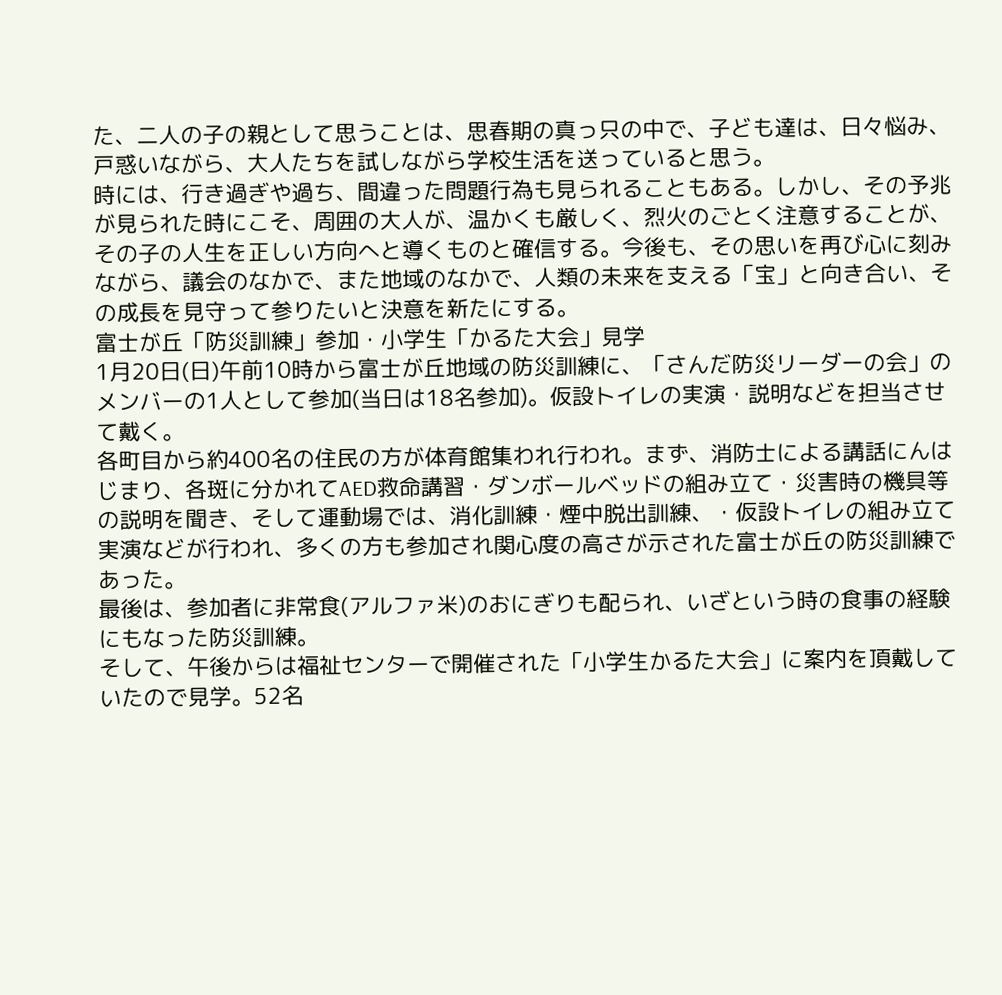た、二人の子の親として思うことは、思春期の真っ只の中で、子ども達は、日々悩み、戸惑いながら、大人たちを試しながら学校生活を送っていると思う。
時には、行き過ぎや過ち、間違った問題行為も見られることもある。しかし、その予兆が見られた時にこそ、周囲の大人が、温かくも厳しく、烈火のごとく注意することが、その子の人生を正しい方向へと導くものと確信する。今後も、その思いを再び心に刻みながら、議会のなかで、また地域のなかで、人類の未来を支える「宝」と向き合い、その成長を見守って参りたいと決意を新たにする。
富士が丘「防災訓練」参加・小学生「かるた大会」見学
1月20日(日)午前10時から富士が丘地域の防災訓練に、「さんだ防災リーダーの会」のメンバーの1人として参加(当日は18名参加)。仮設トイレの実演・説明などを担当させて戴く。
各町目から約400名の住民の方が体育館集われ行われ。まず、消防士による講話にんはじまり、各斑に分かれてAED救命講習・ダンボールベッドの組み立て・災害時の機具等の説明を聞き、そして運動場では、消化訓練・煙中脱出訓練、・仮設トイレの組み立て実演などが行われ、多くの方も参加され関心度の高さが示された富士が丘の防災訓練であった。
最後は、参加者に非常食(アルファ米)のおにぎりも配られ、いざという時の食事の経験にもなった防災訓練。
そして、午後からは福祉センターで開催された「小学生かるた大会」に案内を頂戴していたので見学。52名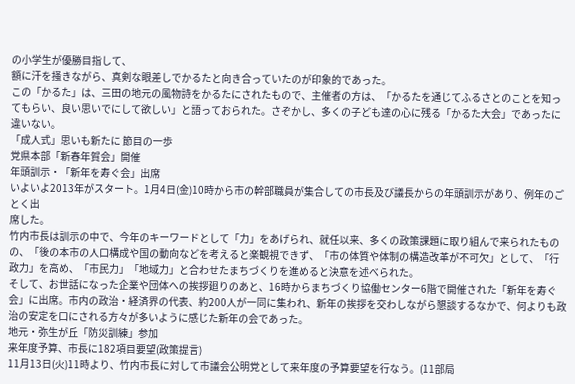の小学生が優勝目指して、
額に汗を掻きながら、真剣な眼差しでかるたと向き合っていたのが印象的であった。
この「かるた」は、三田の地元の風物詩をかるたにされたもので、主催者の方は、「かるたを通じてふるさとのことを知ってもらい、良い思いでにして欲しい」と語っておられた。さぞかし、多くの子ども達の心に残る「かるた大会」であったに違いない。
「成人式」思いも新たに 節目の一歩
党県本部「新春年賀会」開催
年頭訓示・「新年を寿ぐ会」出席
いよいよ2013年がスタート。1月4日(金)10時から市の幹部職員が集合しての市長及び議長からの年頭訓示があり、例年のごとく出
席した。
竹内市長は訓示の中で、今年のキーワードとして「力」をあげられ、就任以来、多くの政策課題に取り組んで来られたものの、「後の本市の人口構成や国の動向などを考えると楽観視できず、「市の体質や体制の構造改革が不可欠」として、「行政力」を高め、「市民力」「地域力」と合わせたまちづくりを進めると決意を述べられた。
そして、お世話になった企業や団体への挨拶廻りのあと、16時からまちづくり協働センター6階で開催された「新年を寿ぐ会」に出席。市内の政治・経済界の代表、約200人が一同に集われ、新年の挨拶を交わしながら懇談するなかで、何よりも政治の安定を口にされる方々が多いように感じた新年の会であった。
地元・弥生が丘「防災訓練」参加
来年度予算、市長に182項目要望(政策提言)
11月13日(火)11時より、竹内市長に対して市議会公明党として来年度の予算要望を行なう。(11部局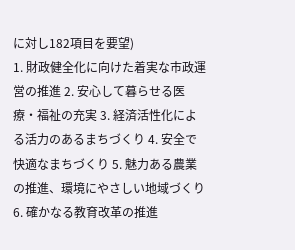に対し182項目を要望)
1. 財政健全化に向けた着実な市政運営の推進 2. 安心して暮らせる医療・福祉の充実 3. 経済活性化による活力のあるまちづくり 4. 安全で快適なまちづくり 5. 魅力ある農業の推進、環境にやさしい地域づくり 6. 確かなる教育改革の推進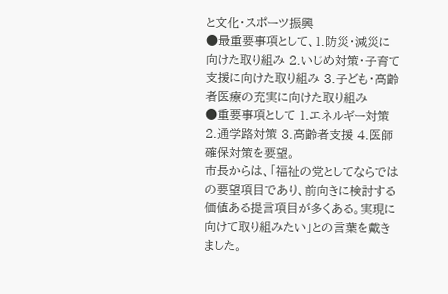と文化・スポーツ振興
●最重要事項として、1.防災・減災に向けた取り組み 2.いじめ対策・子育て支援に向けた取り組み 3.子ども・高齢者医療の充実に向けた取り組み
●重要事項として 1.エネルギー対策 2.通学路対策 3.高齢者支援 4.医師確保対策を要望。
市長からは、「福祉の党としてならではの要望項目であり、前向きに検討する価値ある提言項目が多くある。実現に向けて取り組みたい」との言葉を戴きました。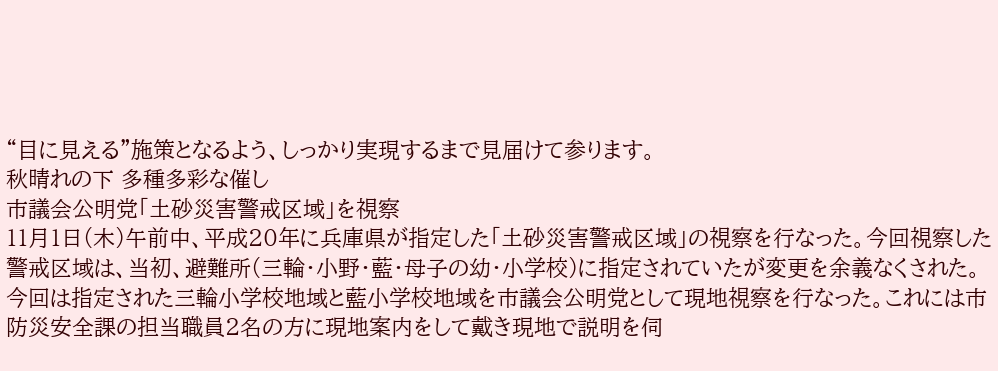“目に見える”施策となるよう、しっかり実現するまで見届けて参ります。
秋晴れの下 多種多彩な催し
市議会公明党「土砂災害警戒区域」を視察
11月1日(木)午前中、平成20年に兵庫県が指定した「土砂災害警戒区域」の視察を行なった。今回視察した警戒区域は、当初、避難所(三輪・小野・藍・母子の幼・小学校)に指定されていたが変更を余義なくされた。
今回は指定された三輪小学校地域と藍小学校地域を市議会公明党として現地視察を行なった。これには市防災安全課の担当職員2名の方に現地案内をして戴き現地で説明を伺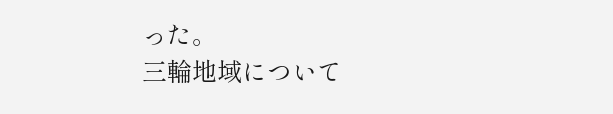った。
三輪地域について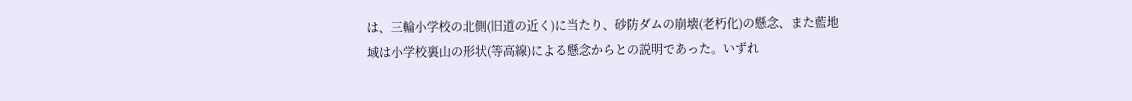は、三輪小学校の北側(旧道の近く)に当たり、砂防ダムの崩壊(老朽化)の懸念、また藍地域は小学校裏山の形状(等高線)による懸念からとの説明であった。いずれ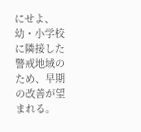にせよ、幼・小学校に隣接した警戒地域のため、早期の改善が望まれる。